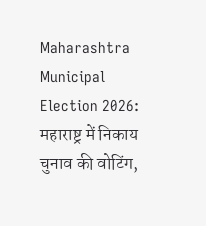Maharashtra Municipal Election 2026: महाराष्ट्र में निकाय चुनाव की वोटिंग,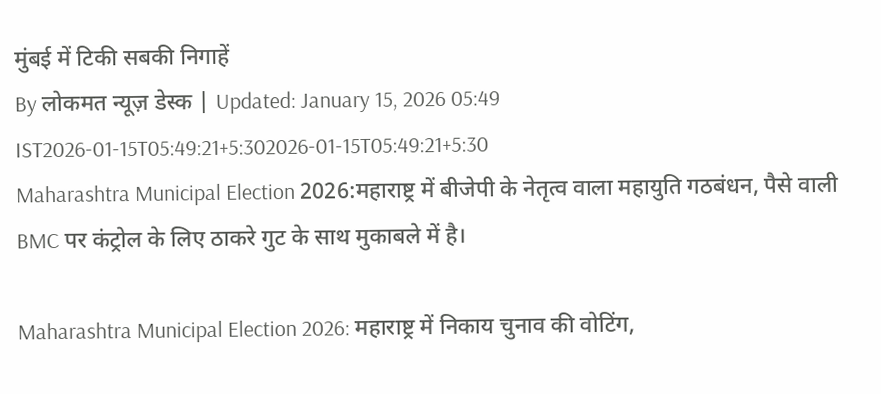मुंबई में टिकी सबकी निगाहें
By लोकमत न्यूज़ डेस्क | Updated: January 15, 2026 05:49 IST2026-01-15T05:49:21+5:302026-01-15T05:49:21+5:30
Maharashtra Municipal Election 2026:महाराष्ट्र में बीजेपी के नेतृत्व वाला महायुति गठबंधन, पैसे वाली BMC पर कंट्रोल के लिए ठाकरे गुट के साथ मुकाबले में है।

Maharashtra Municipal Election 2026: महाराष्ट्र में निकाय चुनाव की वोटिंग,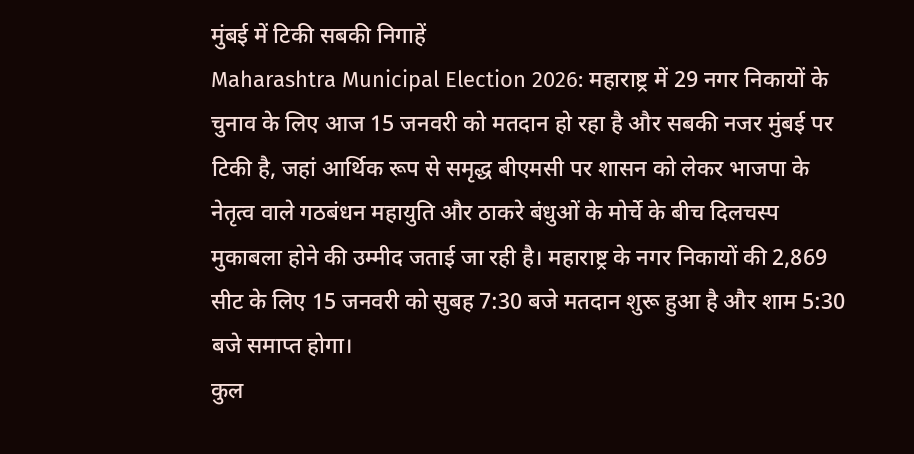मुंबई में टिकी सबकी निगाहें
Maharashtra Municipal Election 2026: महाराष्ट्र में 29 नगर निकायों के चुनाव के लिए आज 15 जनवरी को मतदान हो रहा है और सबकी नजर मुंबई पर टिकी है, जहां आर्थिक रूप से समृद्ध बीएमसी पर शासन को लेकर भाजपा के नेतृत्व वाले गठबंधन महायुति और ठाकरे बंधुओं के मोर्चे के बीच दिलचस्प मुकाबला होने की उम्मीद जताई जा रही है। महाराष्ट्र के नगर निकायों की 2,869 सीट के लिए 15 जनवरी को सुबह 7:30 बजे मतदान शुरू हुआ है और शाम 5:30 बजे समाप्त होगा।
कुल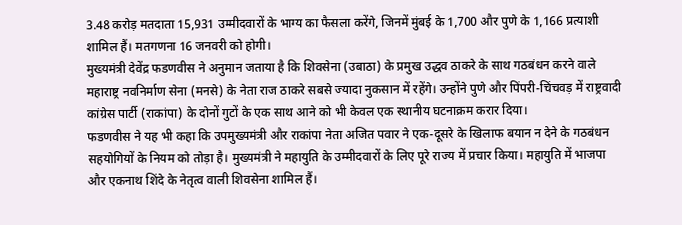3.48 करोड़ मतदाता 15,931 उम्मीदवारों के भाग्य का फैसला करेंगे, जिनमें मुंबई के 1,700 और पुणे के 1,166 प्रत्याशी शामिल हैं। मतगणना 16 जनवरी को होगी।
मुख्यमंत्री देवेंद्र फडणवीस ने अनुमान जताया है कि शिवसेना (उबाठा) के प्रमुख उद्धव ठाकरे के साथ गठबंधन करने वाले महाराष्ट्र नवनिर्माण सेना (मनसे) के नेता राज ठाकरे सबसे ज्यादा नुकसान में रहेंगे। उन्होंने पुणे और पिंपरी-चिंचवड़ में राष्ट्रवादी कांग्रेस पार्टी (राकांपा) के दोनों गुटों के एक साथ आने को भी केवल एक स्थानीय घटनाक्रम करार दिया।
फडणवीस ने यह भी कहा कि उपमुख्यमंत्री और राकांपा नेता अजित पवार ने एक-दूसरे के खिलाफ बयान न देने के गठबंधन सहयोगियों के नियम को तोड़ा है। मुख्यमंत्री ने महायुति के उम्मीदवारों के लिए पूरे राज्य में प्रचार किया। महायुति में भाजपा और एकनाथ शिंदे के नेतृत्व वाली शिवसेना शामिल हैं।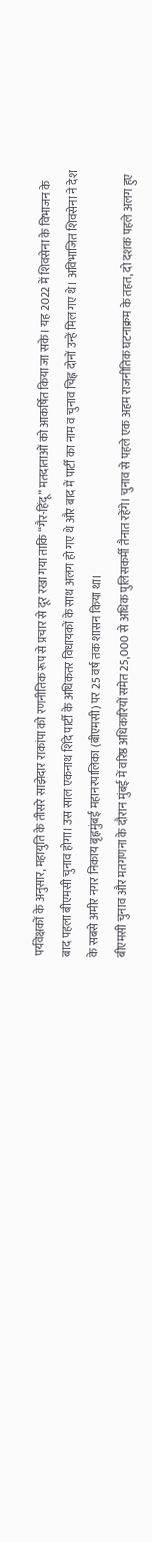पर्यवेक्षकों के अनुसार, महायुति के तीसरे साझेदार राकांपा को रणनीतिक रूप से प्रचार से दूर रखा गया ताकि “गैर-हिंदू” मतदाताओं को आकर्षित किया जा सके। यह 2022 में शिवसेना के विभाजन के बाद पहला बीएमसी चुनाव होगा। उस साल एकनाथ शिंदे पार्टी के अधिकतर विधायकों के साथ अलग हो गए थे और बाद में पार्टी का नाम व चुनाव चिह्न दोनों उन्हें मिल गए थे। अविभाजित शिवसेना ने देश के सबसे अमीर नगर निकाय बृह्नमुंबई महानरपालिका (बीएमसी) पर 25 वर्ष तक शासन किया था।
बीएमसी चुनाव और मतगणना के दौरान मुंबई में वरिष्ठ अधिकारियों समेत 25,000 से अधिक पुलिसकर्मी तैनात रहेंगे। चुनाव से पहले एक अहम राजनीतिक घटनाक्रम के तहत, दो दशक पहले अलग हुए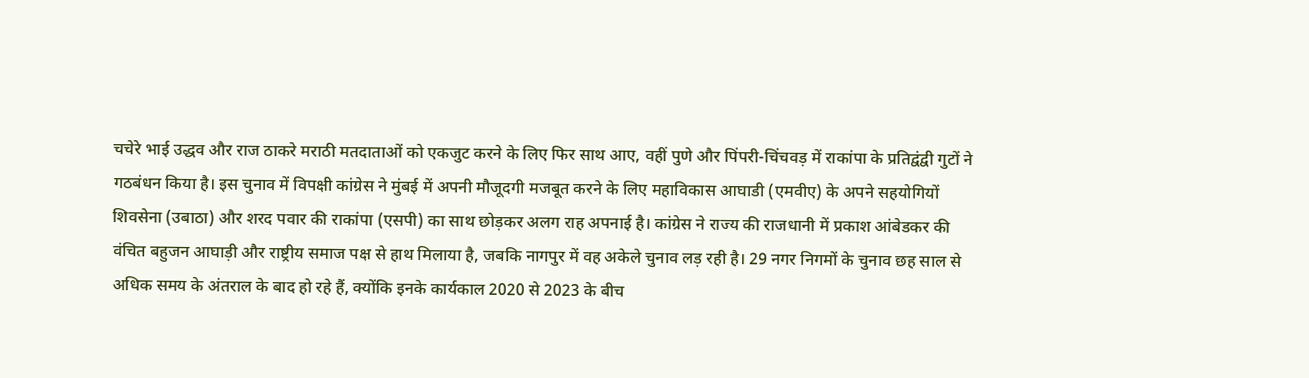चचेरे भाई उद्धव और राज ठाकरे मराठी मतदाताओं को एकजुट करने के लिए फिर साथ आए, वहीं पुणे और पिंपरी-चिंचवड़ में राकांपा के प्रतिद्वंद्वी गुटों ने गठबंधन किया है। इस चुनाव में विपक्षी कांग्रेस ने मुंबई में अपनी मौजूदगी मजबूत करने के लिए महाविकास आघाडी (एमवीए) के अपने सहयोगियों शिवसेना (उबाठा) और शरद पवार की राकांपा (एसपी) का साथ छोड़कर अलग राह अपनाई है। कांग्रेस ने राज्य की राजधानी में प्रकाश आंबेडकर की वंचित बहुजन आघाड़ी और राष्ट्रीय समाज पक्ष से हाथ मिलाया है, जबकि नागपुर में वह अकेले चुनाव लड़ रही है। 29 नगर निगमों के चुनाव छह साल से अधिक समय के अंतराल के बाद हो रहे हैं, क्योंकि इनके कार्यकाल 2020 से 2023 के बीच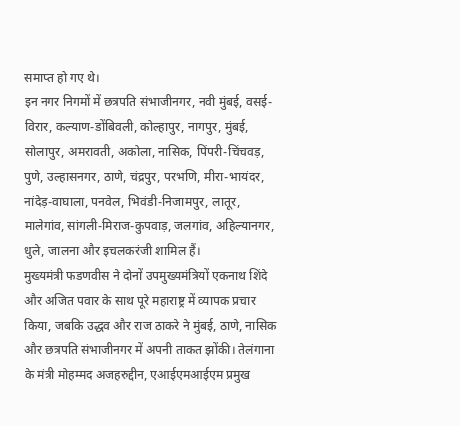समाप्त हो गए थे।
इन नगर निगमों में छत्रपति संभाजीनगर, नवी मुंबई, वसई-विरार, कल्याण-डोंबिवली, कोल्हापुर, नागपुर, मुंबई, सोलापुर, अमरावती, अकोला, नासिक, पिंपरी-चिंचवड़, पुणे, उल्हासनगर, ठाणे, चंद्रपुर, परभणि, मीरा-भायंदर, नांदेड़-वाघाला, पनवेल, भिवंडी-निजामपुर, लातूर, मालेगांव, सांगली-मिराज-कुपवाड़, जलगांव, अहिल्यानगर, धुले, जालना और इचलकरंजी शामिल हैं।
मुख्यमंत्री फडणवीस ने दोनों उपमुख्यमंत्रियों एकनाथ शिंदे और अजित पवार के साथ पूरे महाराष्ट्र में व्यापक प्रचार किया, जबकि उद्धव और राज ठाकरे ने मुंबई, ठाणे, नासिक और छत्रपति संभाजीनगर में अपनी ताकत झोंकी। तेलंगाना के मंत्री मोहम्मद अजहरुद्दीन, एआईएमआईएम प्रमुख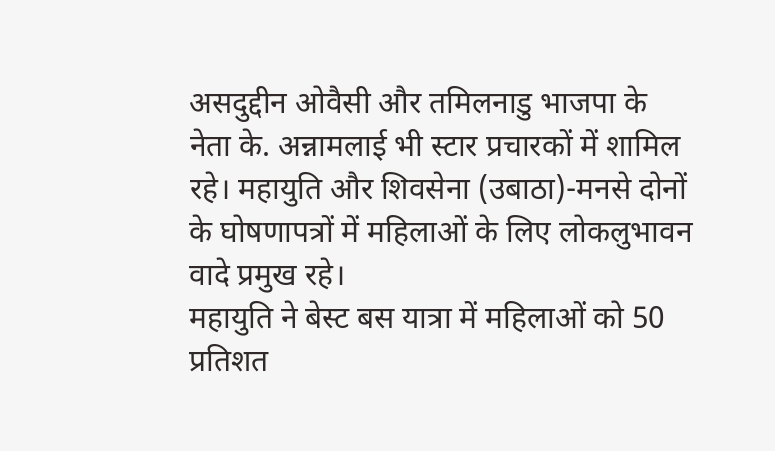असदुद्दीन ओवैसी और तमिलनाडु भाजपा के नेता के. अन्नामलाई भी स्टार प्रचारकों में शामिल रहे। महायुति और शिवसेना (उबाठा)-मनसे दोनों के घोषणापत्रों में महिलाओं के लिए लोकलुभावन वादे प्रमुख रहे।
महायुति ने बेस्ट बस यात्रा में महिलाओं को 50 प्रतिशत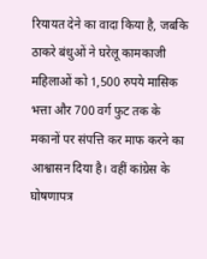रियायत देने का वादा किया है, जबकि ठाकरे बंधुओं ने घरेलू कामकाजी महिलाओं को 1,500 रुपये मासिक भत्ता और 700 वर्ग फुट तक के मकानों पर संपत्ति कर माफ करने का आश्वासन दिया है। वहीं कांग्रेस के घोषणापत्र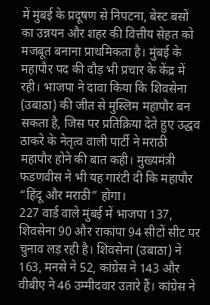में मुंबई के प्रदूषण से निपटना, बेस्ट बसों का उन्नयन और शहर की वित्तीय सेहत को मजबूत बनाना प्राथमिकता है। मुंबई के महापौर पद की दौड़ भी प्रचार के केंद्र में रही। भाजपा ने दावा किया कि शिवसेना (उबाठा) की जीत से मुस्लिम महापौर बन सकता है, जिस पर प्रतिक्रिया देते हुए उद्धव ठाकरे के नेतृत्व वाली पार्टी ने मराठी महापौर होने की बात कही। मुख्यमंत्री फडणवीस ने भी यह गारंटी दी कि महापौर “हिंदू और मराठी” होगा।
227 वार्ड वाले मुंबई में भाजपा 137, शिवसेना 90 और राकांपा 94 सीटों सीट पर चुनाव लड़ रही है। शिवसेना (उबाठा) ने 163, मनसे ने 52, कांग्रेस ने 143 और वीबीए ने 46 उम्मीदवार उतारे हैं। कांग्रेस ने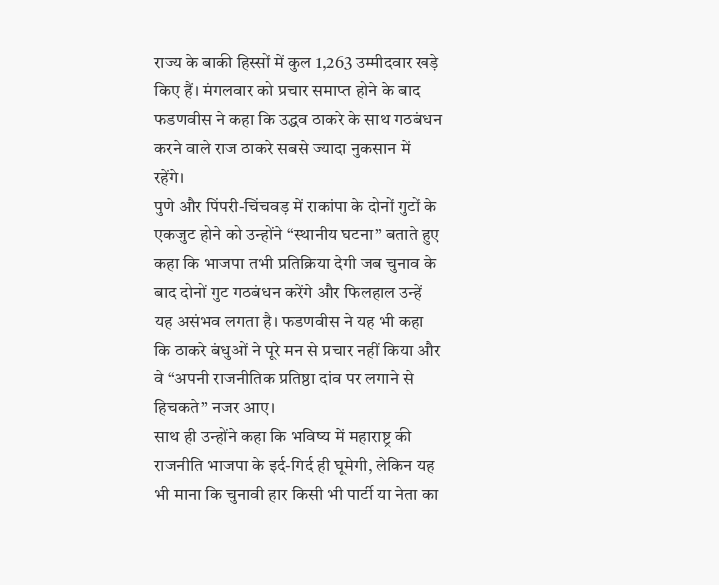राज्य के बाकी हिस्सों में कुल 1,263 उम्मीदवार खड़े किए हैं। मंगलवार को प्रचार समाप्त होने के बाद फडणवीस ने कहा कि उद्धव ठाकरे के साथ गठबंधन करने वाले राज ठाकरे सबसे ज्यादा नुकसान में रहेंगे।
पुणे और पिंपरी-चिंचवड़ में राकांपा के दोनों गुटों के एकजुट होने को उन्होंने “स्थानीय घटना” बताते हुए कहा कि भाजपा तभी प्रतिक्रिया देगी जब चुनाव के बाद दोनों गुट गठबंधन करेंगे और फिलहाल उन्हें यह असंभव लगता है। फडणवीस ने यह भी कहा कि ठाकरे बंधुओं ने पूरे मन से प्रचार नहीं किया और वे “अपनी राजनीतिक प्रतिष्ठा दांव पर लगाने से हिचकते” नजर आए।
साथ ही उन्होंने कहा कि भविष्य में महाराष्ट्र की राजनीति भाजपा के इर्द-गिर्द ही घूमेगी, लेकिन यह भी माना कि चुनावी हार किसी भी पार्टी या नेता का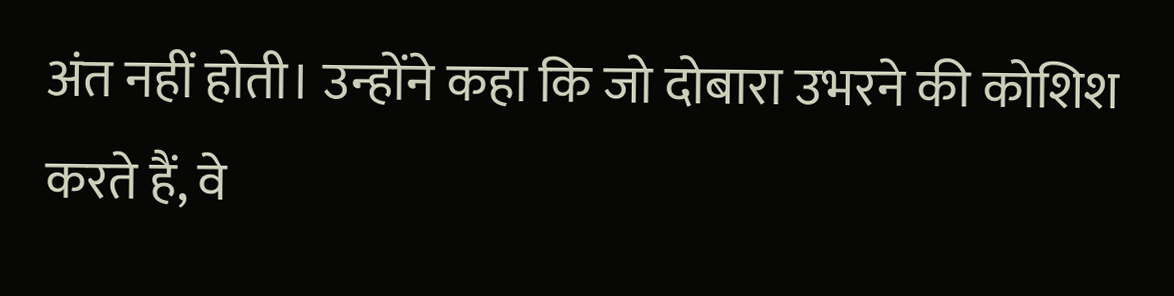अंत नहीं होती। उन्होंने कहा कि जो दोबारा उभरने की कोशिश करते हैं, वे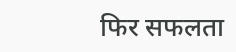फिर सफलता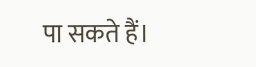पा सकते हैं।